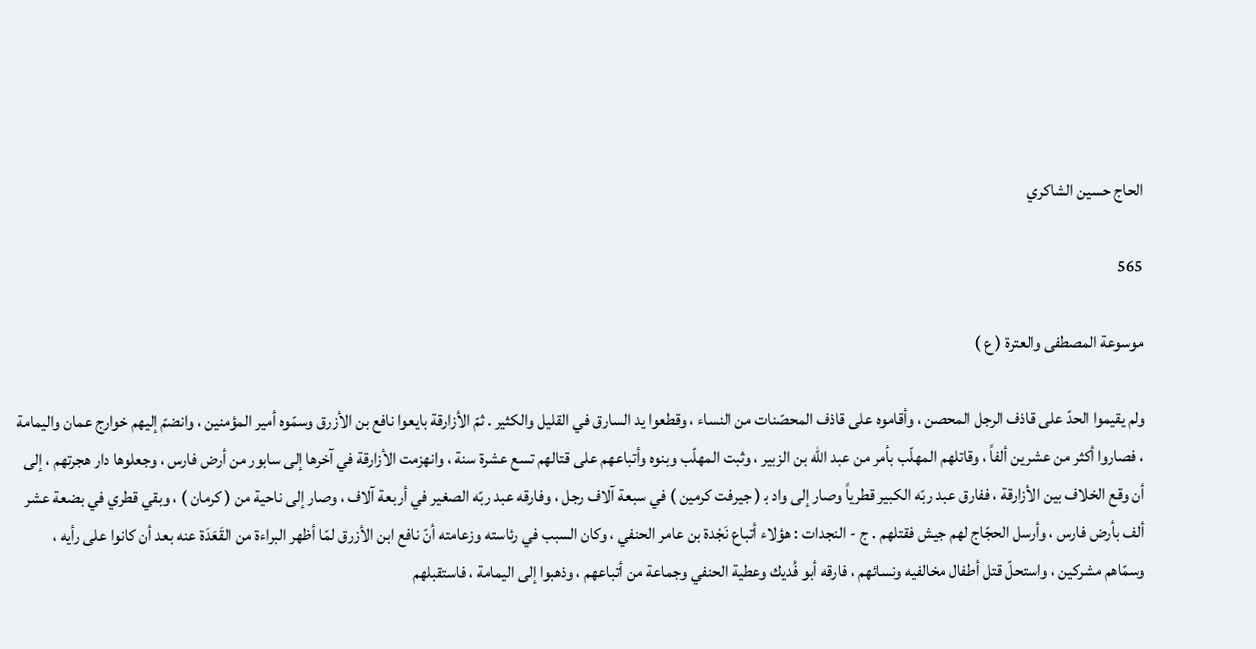الحاج حسين الشاكري

565

موسوعة المصطفى والعترة ( ع )

ولم يقيموا الحدّ على قاذف الرجل المحصن ، وأقاموه على قاذف المحصّنات من النساء ، وقطعوا يد السارق في القليل والكثير . ثمّ الأزارقة بايعوا نافع بن الأزرق وسمّوه أمير المؤمنين ، وانضمّ إليهم خوارج عمان واليمامة ، فصاروا أكثر من عشرين ألفاً ، وقاتلهم المهلّب بأمر من عبد اللّه بن الزبير ، وثبت المهلّب وبنوه وأتباعهم على قتالهم تسع عشرة سنة ، وانهزمت الأزارقة في آخرها إلى سابور من أرض فارس ، وجعلوها دار هجرتهم ، إلى أن وقع الخلاف بين الأزارقة ، ففارق عبد ربّه الكبير قطرياً وصار إلى واد ب‍ ( جيرفت كرمين ) في سبعة آلاف رجل ، وفارقه عبد ربّه الصغير في أربعة آلاف ، وصار إلى ناحية من ( كرمان ) ، وبقي قطري في بضعة عشر ألف بأرض فارس ، وأرسل الحجّاج لهم جيش فقتلهم . ج - النجدات : هؤلاء أتباع نَجْدة بن عامر الحنفي ، وكان السبب في رئاسته وزعامته أنّ نافع ابن الأزرق لمّا أظهر البراءة من القَعَدَة عنه بعد أن كانوا على رأيه ، وسمّاهم مشركين ، واستحلّ قتل أطفال مخالفيه ونسائهم ، فارقه أبو فُديك وعطية الحنفي وجماعة من أتباعهم ، وذهبوا إلى اليمامة ، فاستقبلهم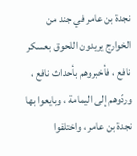نجدة بن عامر في جند من الخوارج يريدون اللحوق بعسكر نافع ، فأخبروهم بأحداث نافع ، وردّوهم إلى اليمامة ، وبايعوا بها نجدة بن عامر ، واختلفوا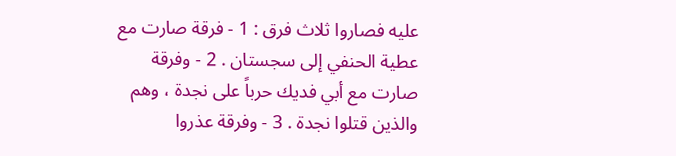عليه فصاروا ثلاث فرق : 1 - فرقة صارت مع عطية الحنفي إلى سجستان . 2 - وفرقة صارت مع أبي فديك حرباً على نجدة ، وهم والذين قتلوا نجدة . 3 - وفرقة عذروا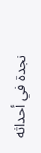نجدة في أحداثه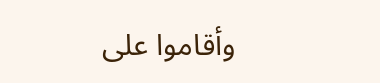وأقاموا على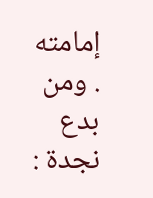إمامته . ومن بدع نجدة :